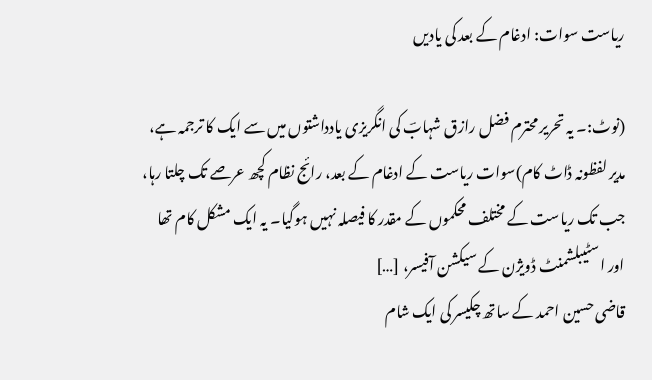ریاست سوات: ادغام کے بعد کی یادیں

(نوٹ:۔ یہ تحریر محترم فضل رازق شہابؔ کی انگریزی یادداشتوں میں سے ایک کا ترجمہ ہے، مدیر لفظونہ ڈاٹ کام)سوات ریاست کے ادغام کے بعد، رائج نظام کچھ عرصے تک چلتا رہا، جب تک ریاست کے مختلف محکموں کے مقدر کا فیصلہ نہیں ہوگیا۔ یہ ایک مشکل کام تھا اور اسٹیبلشمنٹ ڈویژن کے سیکشن آفیسر، […]
قاضی حسین احمد کے ساتھ چکیسر کی ایک شام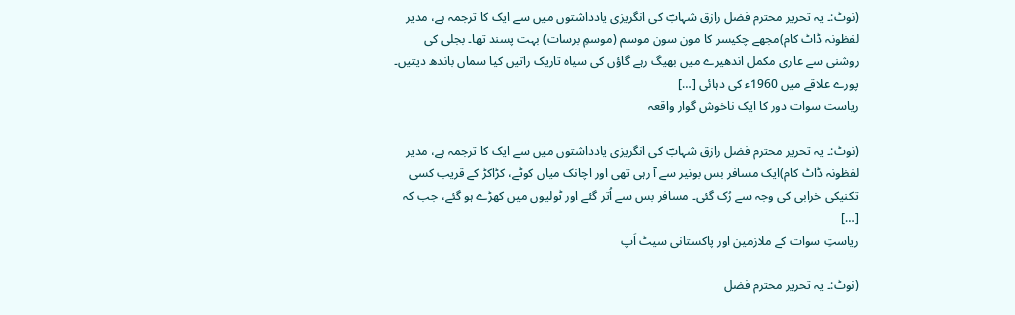(نوٹ:۔ یہ تحریر محترم فضل رازق شہابؔ کی انگریزی یادداشتوں میں سے ایک کا ترجمہ ہے، مدیر لفظونہ ڈاٹ کام)مجھے چکیسر کا مون سون موسم (موسمِ برسات) بہت پسند تھا۔ بجلی کی روشنی سے عاری مکمل اندھیرے میں بھیگ رہے گاؤں کی سیاہ تاریک راتیں کیا سماں باندھ دیتیں۔ پورے علاقے میں 1960ء کی دہائی […]
ریاست سوات دور کا ایک ناخوش گوار واقعہ

(نوٹ:۔ یہ تحریر محترم فضل رازق شہابؔ کی انگریزی یادداشتوں میں سے ایک کا ترجمہ ہے، مدیر لفظونہ ڈاٹ کام)ایک مسافر بس بونیر سے آ رہی تھی اور اچانک میاں کوٹے، کڑاکڑ کے قریب کسی تکنیکی خرابی کی وجہ سے رُک گئی۔ مسافر بس سے اُتر گئے اور ٹولیوں میں کھڑے ہو گئے، جب کہ […]
ریاستِ سوات کے ملازمین اور پاکستانی سیٹ اَپ

(نوٹ:۔ یہ تحریر محترم فضل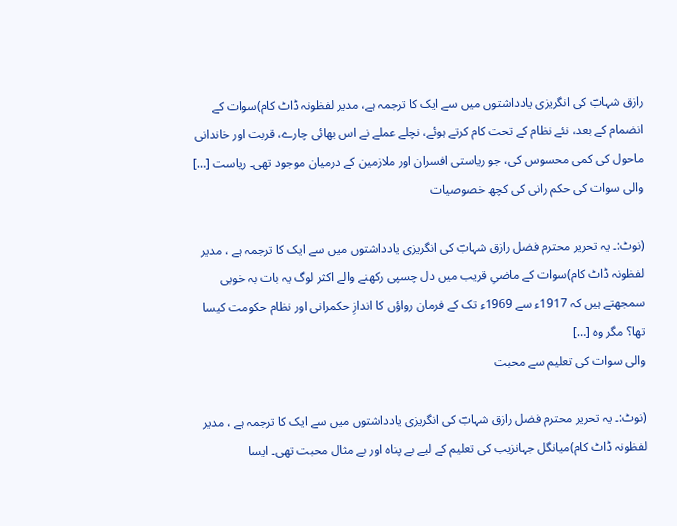رازق شہابؔ کی انگریزی یادداشتوں میں سے ایک کا ترجمہ ہے، مدیر لفظونہ ڈاٹ کام)سوات کے انضمام کے بعد، نئے نظام کے تحت کام کرتے ہوئے، نچلے عملے نے اس بھائی چارے، قربت اور خاندانی ماحول کی کمی محسوس کی، جو ریاستی افسران اور ملازمین کے درمیان موجود تھی۔ ریاست […]
والی سوات کی حکم رانی کی کچھ خصوصیات

(نوٹ:۔ یہ تحریر محترم فضل رازق شہابؔ کی انگریزی یادداشتوں میں سے ایک کا ترجمہ ہے ، مدیر لفظونہ ڈاٹ کام)سوات کے ماضیِ قریب میں دل چسپی رکھنے والے اکثر لوگ یہ بات بہ خوبی سمجھتے ہیں کہ 1917ء سے 1969ء تک کے فرمان رواؤں کا اندازِ حکمرانی اور نظام حکومت کیسا تھا؟ مگر وہ […]
والی سوات کی تعلیم سے محبت

(نوٹ:۔ یہ تحریر محترم فضل رازق شہابؔ کی انگریزی یادداشتوں میں سے ایک کا ترجمہ ہے ، مدیر لفظونہ ڈاٹ کام)میانگل جہانزیب کی تعلیم کے لیے بے پناہ اور بے مثال محبت تھی۔ ایسا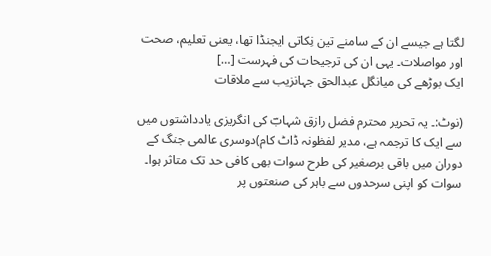لگتا ہے جیسے ان کے سامنے تین نِکاتی ایجنڈا تھا، یعنی تعلیم، صحت اور مواصلات۔ یہی ان کی ترجیحات کی فہرست […]
ایک بوڑھے کی میانگل عبدالحق جہانزیب سے ملاقات

(نوٹ:۔ یہ تحریر محترم فضل رازق شہابؔ کی انگریزی یادداشتوں میں سے ایک کا ترجمہ ہے، مدیر لفظونہ ڈاٹ کام)دوسری عالمی جنگ کے دوران میں باقی برصغیر کی طرح سوات بھی کافی حد تک متاثر ہوا۔ سوات کو اپنی سرحدوں سے باہر کی صنعتوں پر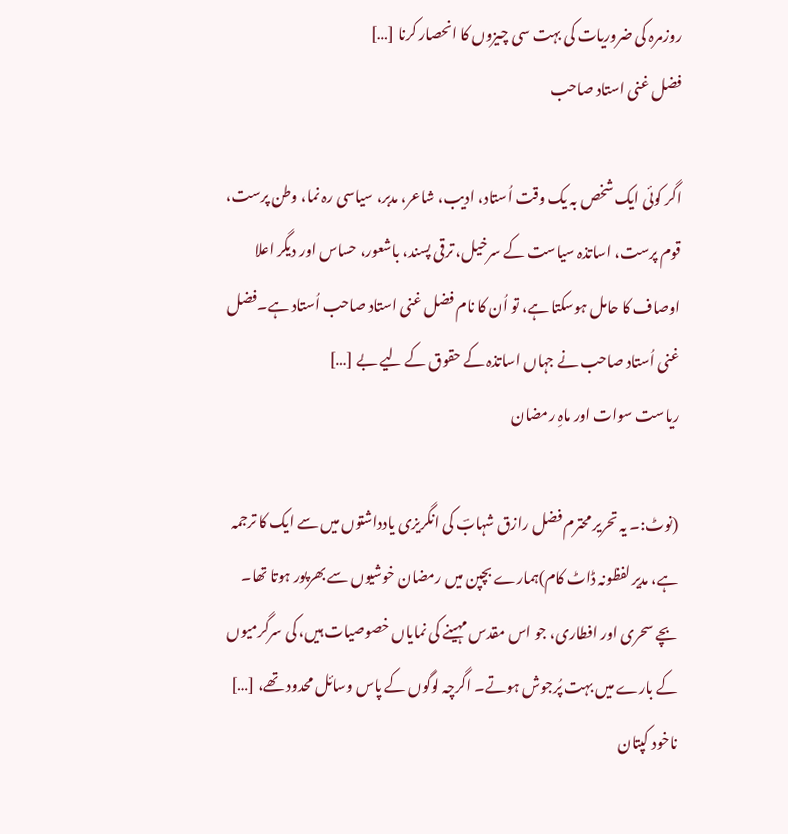روزمرہ کی ضروریات کی بہت سی چیزوں کا انحصار کرنا […]
فضل غنی استاد صاحب

اگر کوئی ایک شخص بہ یک وقت اُستاد، ادیب، شاعر، مدبر، سیاسی رہ نما، وطن پرست، قوم پرست، اساتذہ سیاست کے سرخیل، ترقی پسند، باشعور، حساس اور دیگر اعلا اوصاف کا حامل ہوسکتا ہے، تو اُن کا نام فضل غنی استاد صاحب اُستاد ہے۔فضل غنی اُستاد صاحب نے جہاں اساتذہ کے حقوق کے لیے بے […]
ریاست سوات اور ماہِ رمضان

(نوٹ:۔ یہ تحریر محترم فضل رازق شہابؔ کی انگریزی یادداشتوں میں سے ایک کا ترجمہ ہے، مدیر لفظونہ ڈاٹ کام)ہمارے بچپن میں رمضان خوشیوں سے بھرپور ہوتا تھا۔ بچے سحری اور افطاری، جو اس مقدس مہینے کی نمایاں خصوصیات ہیں، کی سرگرمیوں کے بارے میں بہت پُرجوش ہوتے۔ اگرچہ لوگوں کے پاس وسائل محدود تھے، […]
ناخود کپتان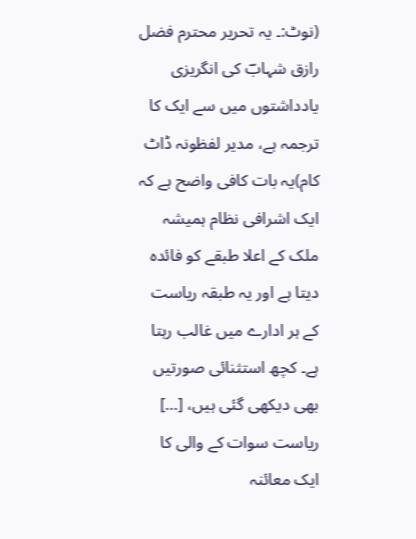(نوٹ:۔ یہ تحریر محترم فضل رازق شہابؔ کی انگریزی یادداشتوں میں سے ایک کا ترجمہ ہے، مدیر لفظونہ ڈاٹ کام)یہ بات کافی واضح ہے کہ ایک اشرافی نظام ہمیشہ ملک کے اعلا طبقے کو فائدہ دیتا ہے اور یہ طبقہ ریاست کے ہر ادارے میں غالب رہتا ہے۔ کچھ استثنائی صورتیں بھی دیکھی گئی ہیں، […]
ریاست سوات کے والی کا ایک معائنہ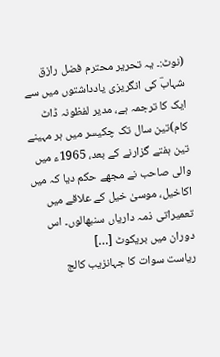(نوٹ:۔ یہ تحریر محترم فضل رازق شہابؔ کی انگریزی یادداشتوں میں سے ایک کا ترجمہ ہے، مدیر لفظونہ ڈاٹ کام)تین سال تک چکیسر میں ہر مہینے تین ہفتے گزارنے کے بعد، 1965ء میں والی صاحب نے مجھے حکم دیا کہ میں اکاخیل، موسیٰ خیل کے علاقے میں تعمیراتی ذمہ داریاں سنبھالوں۔ اس دوران میں بریکوٹ […]
ریاست سوات کا جہانزیب کالج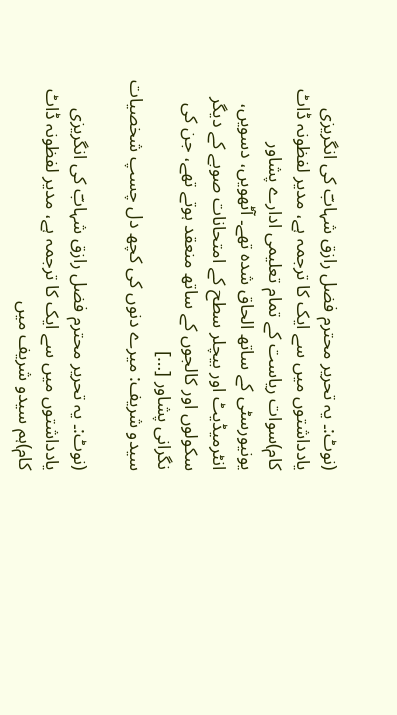(نوٹ:۔ یہ تحریر محترم فضل رازق شہابؔ کی انگریزی یادداشتوں میں سے ایک کا ترجمہ ہے، مدیر لفظونہ ڈاٹ کام)سوات ریاست کے تمام تعلیمی ادارے پشاور یونیورسٹی کے ساتھ الحاق شدہ تھے۔ آٹھویں، دسویں، انٹرمیڈیٹ اور بیچلر سطح کے امتحانات صوبے کے دیگر سکولوں اور کالجوں کے ساتھ منعقد ہوتے تھے، جن کی نگرانی پشاور […]
سیدو شریف: میرے دنوں کی کچھ دل چسپ شخصیات

(نوٹ:۔ یہ تحریر محترم فضل رازق شہابؔ کی انگریزی یادداشتوں میں سے ایک کا ترجمہ ہے، مدیر لفظونہ ڈاٹ کام)ہم سیدو شریف میں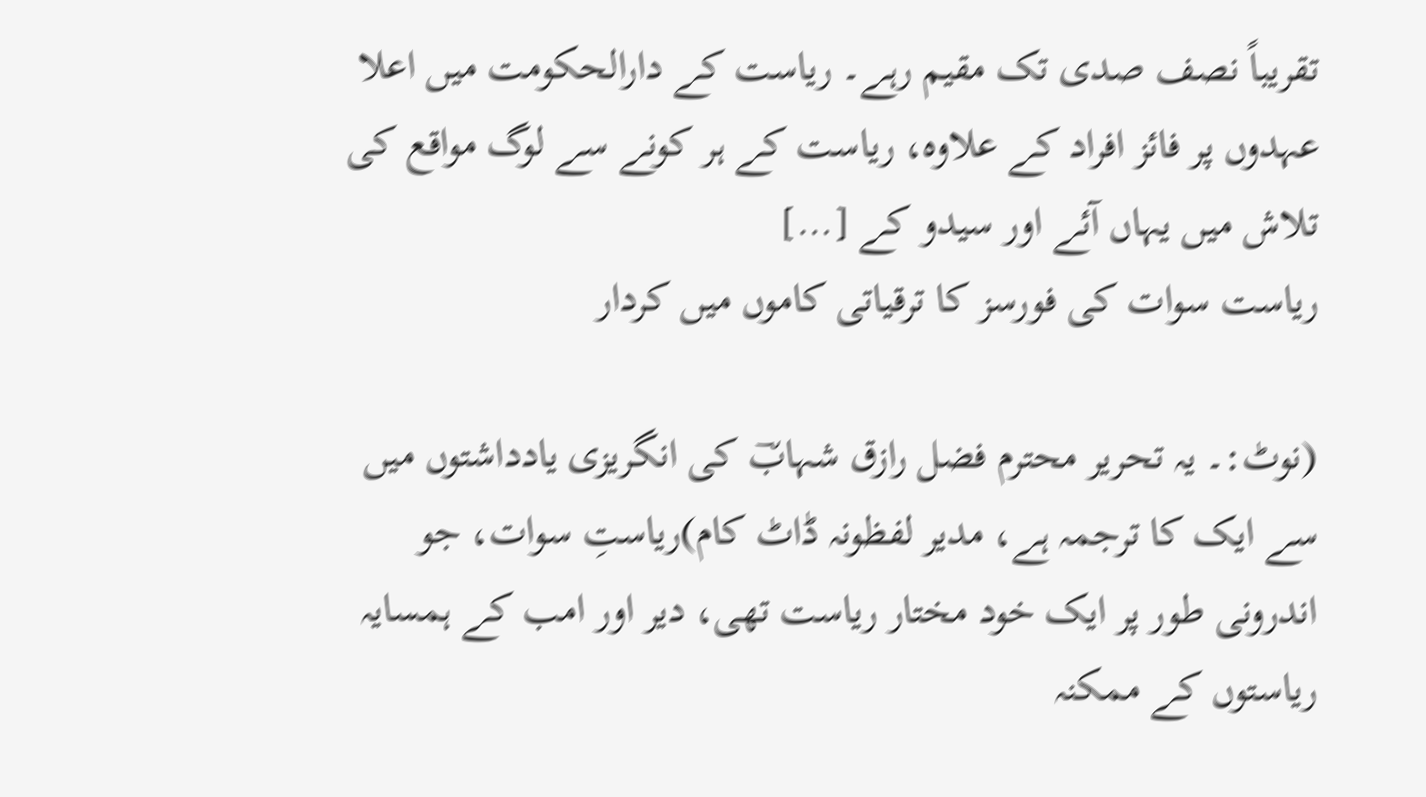تقریباً نصف صدی تک مقیم رہے۔ ریاست کے دارالحکومت میں اعلا عہدوں پر فائز افراد کے علاوہ، ریاست کے ہر کونے سے لوگ مواقع کی تلاش میں یہاں آئے اور سیدو کے […]
ریاست سوات کی فورسز کا ترقیاتی کاموں میں کردار

(نوٹ:۔ یہ تحریر محترم فضل رازق شہابؔ کی انگریزی یادداشتوں میں سے ایک کا ترجمہ ہے، مدیر لفظونہ ڈاٹ کام)ریاستِ سوات، جو اندرونی طور پر ایک خود مختار ریاست تھی، دیر اور امب کے ہمسایہ ریاستوں کے ممکنہ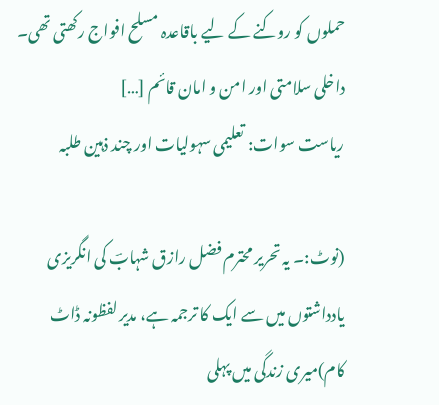حملوں کو روکنے کے لیے باقاعدہ مسلح افواج رکھتی تھی۔ داخلی سلامتی اور امن و امان قائم […]
ریاست سوات: تعلیمی سہولیات اور چند ذہین طلبہ

(نوٹ:۔ یہ تحریر محترم فضل رازق شہابؔ کی انگریزی یادداشتوں میں سے ایک کا ترجمہ ہے، مدیر لفظونہ ڈاٹ کام)میری زندگی میں پہلی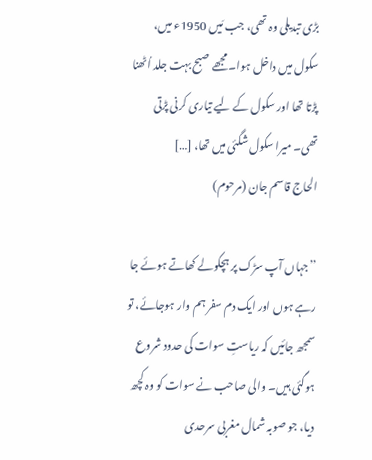بڑی تبدیلی وہ تھی، جب مَیں 1950ء میں، سکول میں داخل ہوا۔ مجھے صبح بہت جلد اُٹھنا پڑتا تھا اور سکول کے لیے تیاری کرنی پڑتی تھی۔ میرا سکول شگئی میں تھا، […]
الحاج قاسم جان (مرحوم)

’’جہاں آپ سڑک پر ہچکولے کھاتے ہوئے جا رہے ہوں اور ایک دم سفر ہم وار ہوجائے، تو سمجھ جائیں کہ ریاستِ سوات کی حدود شروع ہوگئی ہیں۔ والی صاحب نے سوات کو وہ کچھ دیا، جو صوبہ شمال مغربی سرحدی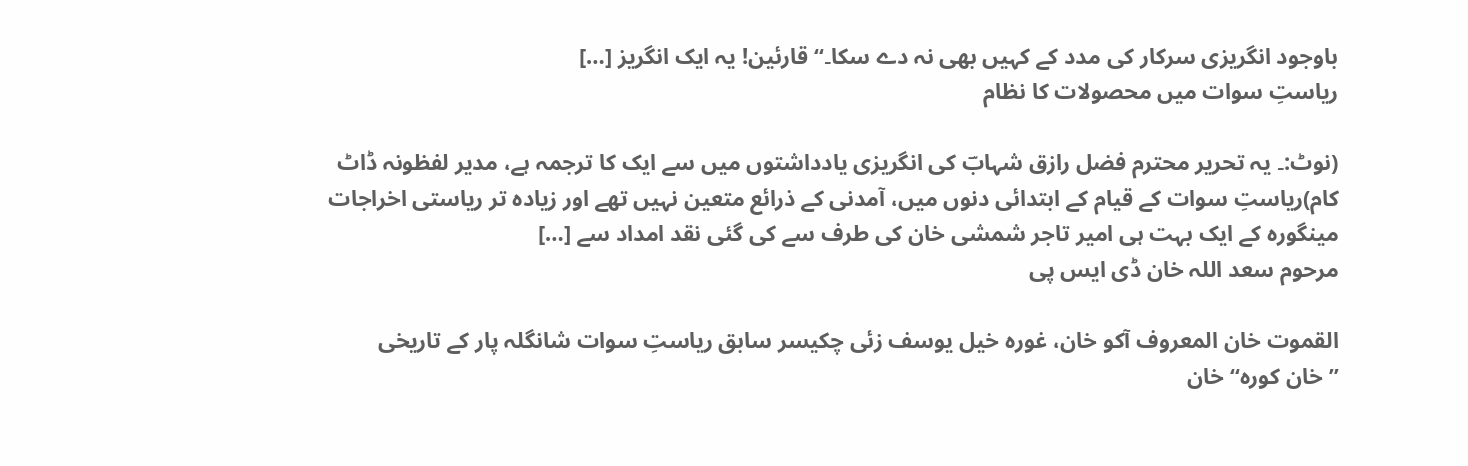باوجود انگریزی سرکار کی مدد کے کہیں بھی نہ دے سکا۔‘‘قارئین! یہ ایک انگریز […]
ریاستِ سوات میں محصولات کا نظام

(نوٹ:۔ یہ تحریر محترم فضل رازق شہابؔ کی انگریزی یادداشتوں میں سے ایک کا ترجمہ ہے، مدیر لفظونہ ڈاٹ کام)ریاستِ سوات کے قیام کے ابتدائی دنوں میں، آمدنی کے ذرائع متعین نہیں تھے اور زیادہ تر ریاستی اخراجات مینگورہ کے ایک بہت ہی امیر تاجر شمشی خان کی طرف سے کی گئی نقد امداد سے […]
مرحوم سعد اللہ خان ڈی ایس پی

القموت خان المعروف آکو خان، غورہ خیل یوسف زئی چکیسر سابق ریاستِ سوات شانگلہ پار کے تاریخی ’’خان کورہ‘‘ خان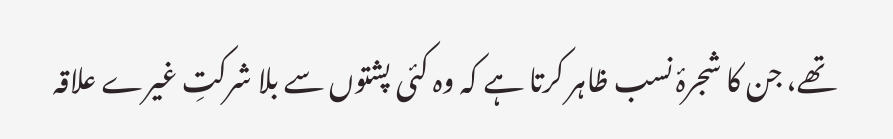تھے، جن کا شجرۂ نسب ظاہر کرتا ہے کہ وہ کئی پشتوں سے بلا شرکتِ غیرے علاقہ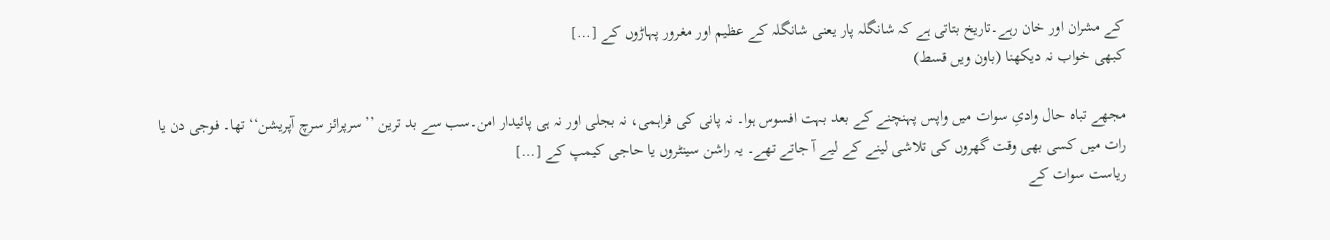کے مشران اور خان رہے۔تاریخ بتاتی ہے کہ شانگلہ پار یعنی شانگلہ کے عظیم اور مغرور پہاڑوں کے […]
کبھی خواب نہ دیکھنا (باون ویں قسط)

مجھے تباہ حال وادیِ سوات میں واپس پہنچنے کے بعد بہت افسوس ہوا۔ نہ پانی کی فراہمی، نہ بجلی اور نہ ہی پائیدار امن۔سب سے بد ترین ’’سرپرائز سرچ آپریشن‘‘ تھا۔ فوجی دن یا رات میں کسی بھی وقت گھروں کی تلاشی لینے کے لیے آ جاتے تھے۔ یہ راشن سینٹروں یا حاجی کیمپ کے […]
ریاست سوات کے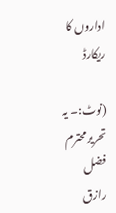اداروں کا ریکارڈ

(نوٹ:۔ یہ تحریر محترم فضل رازق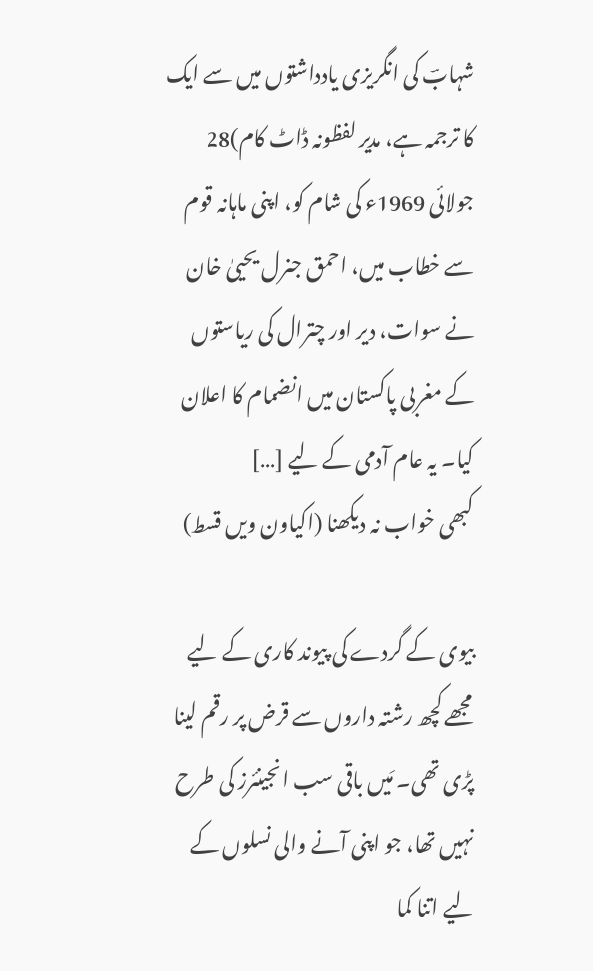شہابؔ کی انگریزی یادداشتوں میں سے ایک کا ترجمہ ہے، مدیر لفظونہ ڈاٹ کام)28 جولائی 1969ء کی شام کو، اپنی ماہانہ قوم سے خطاب میں، احمق جنرل یحییٰ خان نے سوات، دیر اور چترال کی ریاستوں کے مغربی پاکستان میں انضمام کا اعلان کیا۔ یہ عام آدمی کے لیے […]
کبھی خواب نہ دیکھنا (اکیاون ویں قسط)

بیوی کے گردے کی پیوند کاری کے لیے مجھے کچھ رشتہ داروں سے قرض پر رقم لینا پڑی تھی۔ مَیں باقی سب انجینئرز کی طرح نہیں تھا، جو اپنی آنے والی نسلوں کے لیے اتنا کما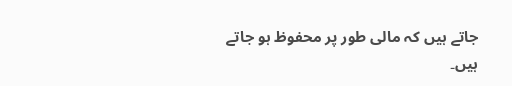جاتے ہیں کہ مالی طور پر محفوظ ہو جاتے ہیں۔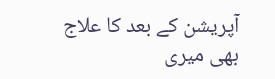آپریشن کے بعد کا علاج بھی میری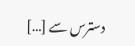دسترس سے […]